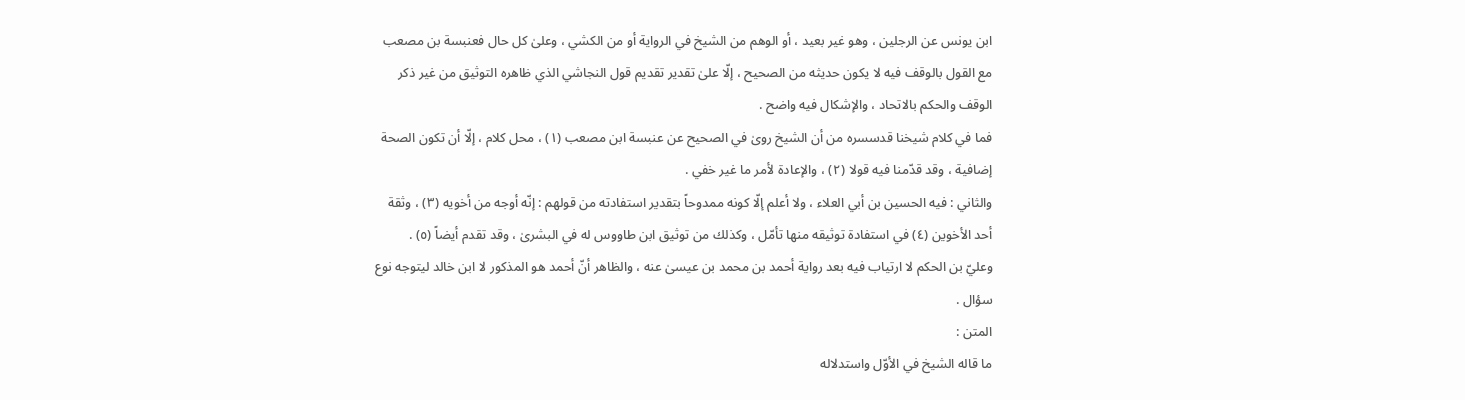ابن يونس عن الرجلين ، وهو غير بعيد ، أو الوهم من الشيخ في الرواية أو من الكشي ، وعلىٰ كل حال فعنبسة بن مصعب مع القول بالوقف فيه لا يكون حديثه من الصحيح ، إلّا علىٰ تقدير تقديم قول النجاشي الذي ظاهره التوثيق من غير ذكر الوقف والحكم بالاتحاد ، والإشكال فيه واضح .
فما في كلام شيخنا قدسسره من أن الشيخ روىٰ في الصحيح عن عنبسة ابن مصعب (١) ، محل كلام ، إلّا أن تكون الصحة إضافية ، وقد قدّمنا فيه قولا (٢) ، والإعادة لأمر ما غير خفي .
والثاني : فيه الحسين بن أبي العلاء ، ولا أعلم إلّا كونه ممدوحاً بتقدير استفادته من قولهم : إنّه أوجه من أخويه (٣) ، وثقة أحد الأخوين (٤) في استفادة توثيقه منها تأمّل ، وكذلك من توثيق ابن طاووس له في البشرىٰ ، وقد تقدم أيضاً (٥) .
وعليّ بن الحكم لا ارتياب فيه بعد رواية أحمد بن محمد بن عيسىٰ عنه ، والظاهر أنّ أحمد هو المذكور لا ابن خالد ليتوجه نوع سؤال .
المتن :
ما قاله الشيخ في الأوّل واستدلاله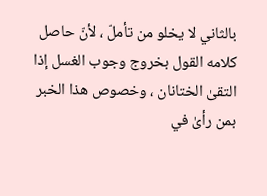بالثاني لا يخلو من تأملّ ، لأنّ حاصل كلامه القول بخروج وجوب الغسل إذا التقىٰ الختانان ، وخصوص هذا الخبر بمن رأىٰ في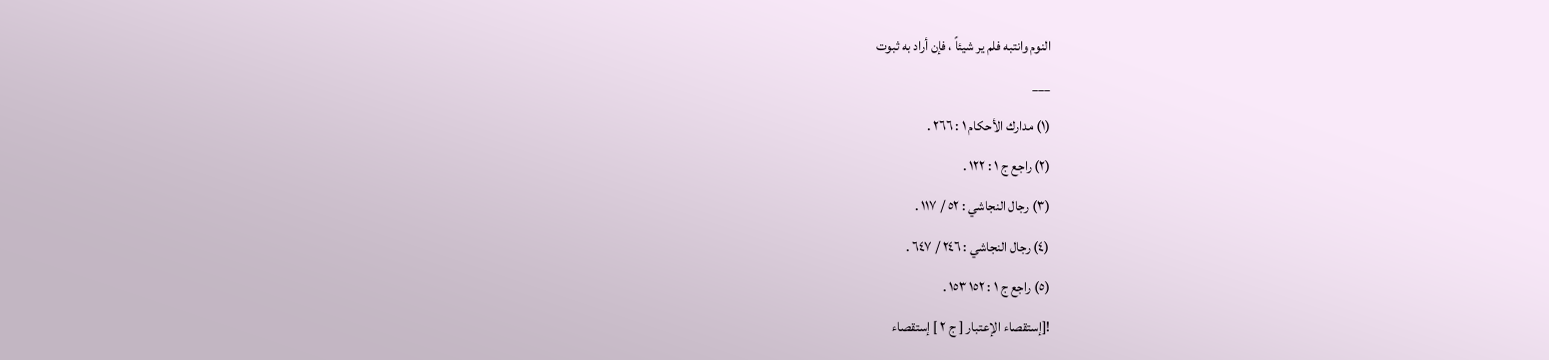النوم وانتبه فلم ير شيئاً ، فإن أراد به ثبوت
___
(١) مدارك الأحكام ١ : ٢٦٦ .
(٢) راجع ج ١ : ١٢٢ .
(٣) رجال النجاشي : ٥٢ / ١١٧ .
(٤) رجال النجاشي : ٢٤٦ / ٦٤٧ .
(٥) راجع ج ١ : ١٥٢ ١٥٣ .
![إستقصاء الإعتبار [ ج ٢ ] إستقصاء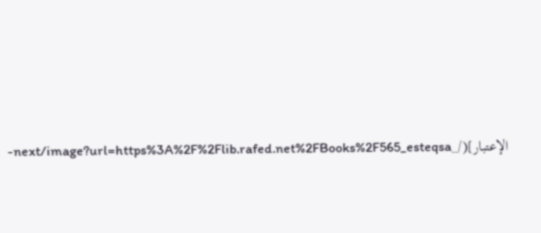الإعتبار](/_next/image?url=https%3A%2F%2Flib.rafed.net%2FBooks%2F565_esteqsa-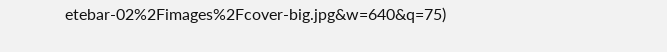etebar-02%2Fimages%2Fcover-big.jpg&w=640&q=75)